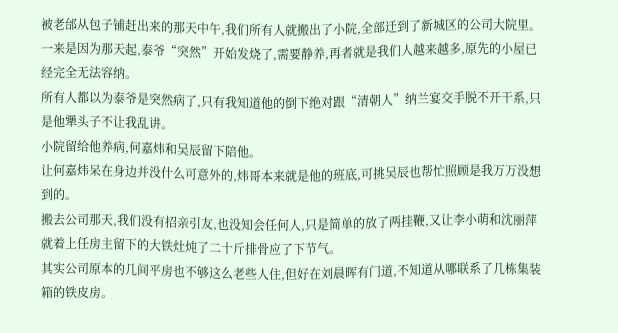被老邰从包子铺赶出来的那天中午,我们所有人就搬出了小院,全部迁到了新城区的公司大院里。
一来是因为那天起,泰爷“突然”开始发烧了,需要静养,再者就是我们人越来越多,原先的小屋已经完全无法容纳。
所有人都以为泰爷是突然病了,只有我知道他的倒下绝对跟“清朝人”纳兰宴交手脱不开干系,只是他犟头子不让我乱讲。
小院留给他养病,何嘉炜和吴辰留下陪他。
让何嘉炜呆在身边并没什么可意外的,炜哥本来就是他的班底,可挑吴辰也帮忙照顾是我万万没想到的。
搬去公司那天,我们没有招亲引友,也没知会任何人,只是简单的放了两挂鞭,又让李小萌和沈丽萍就着上任房主留下的大铁灶炖了二十斤排骨应了下节气。
其实公司原本的几间平房也不够这么老些人住,但好在刘晨晖有门道,不知道从哪联系了几栋集装箱的铁皮房。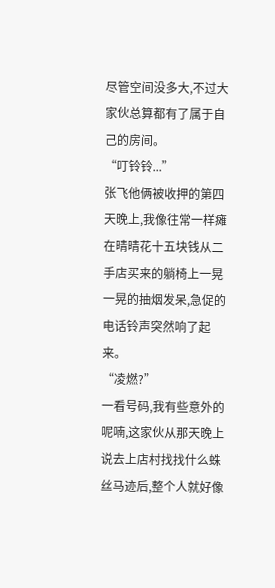尽管空间没多大,不过大家伙总算都有了属于自己的房间。
“叮铃铃...”
张飞他俩被收押的第四天晚上,我像往常一样瘫在晴晴花十五块钱从二手店买来的躺椅上一晃一晃的抽烟发呆,急促的电话铃声突然响了起来。
“凌燃?”
一看号码,我有些意外的呢喃,这家伙从那天晚上说去上店村找找什么蛛丝马迹后,整个人就好像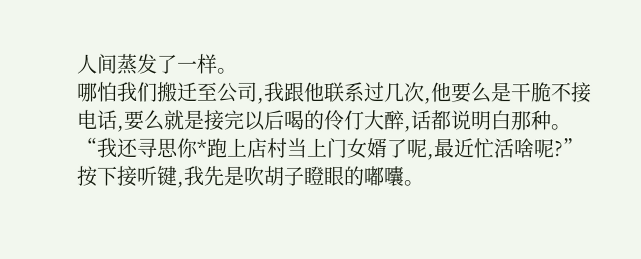人间蒸发了一样。
哪怕我们搬迁至公司,我跟他联系过几次,他要么是干脆不接电话,要么就是接完以后喝的伶仃大醉,话都说明白那种。
“我还寻思你*跑上店村当上门女婿了呢,最近忙活啥呢?”
按下接听键,我先是吹胡子瞪眼的嘟囔。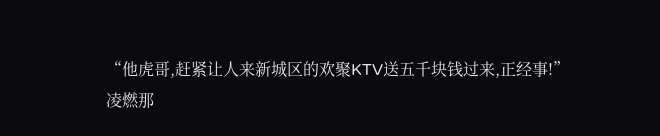“他虎哥,赶紧让人来新城区的欢聚KTV送五千块钱过来,正经事!”
凌燃那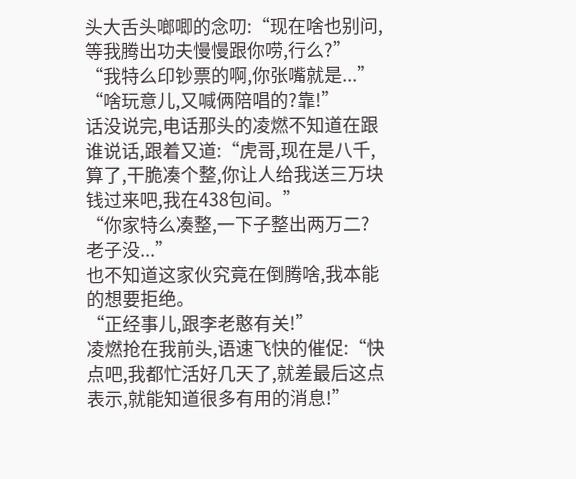头大舌头啷唧的念叨:“现在啥也别问,等我腾出功夫慢慢跟你唠,行么?”
“我特么印钞票的啊,你张嘴就是...”
“啥玩意儿,又喊俩陪唱的?靠!”
话没说完,电话那头的凌燃不知道在跟谁说话,跟着又道:“虎哥,现在是八千,算了,干脆凑个整,你让人给我送三万块钱过来吧,我在438包间。”
“你家特么凑整,一下子整出两万二?老子没...”
也不知道这家伙究竟在倒腾啥,我本能的想要拒绝。
“正经事儿,跟李老憨有关!”
凌燃抢在我前头,语速飞快的催促:“快点吧,我都忙活好几天了,就差最后这点表示,就能知道很多有用的消息!”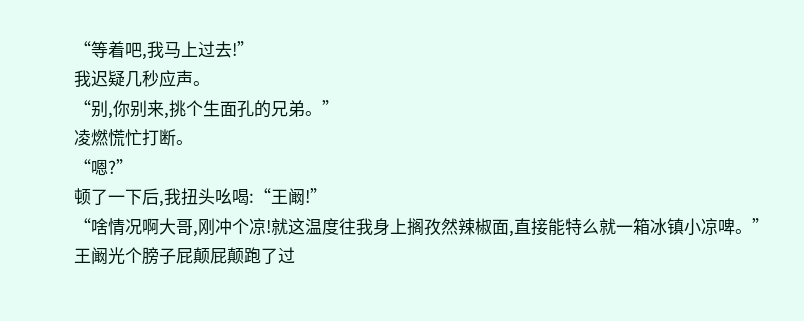“等着吧,我马上过去!”
我迟疑几秒应声。
“别,你别来,挑个生面孔的兄弟。”
凌燃慌忙打断。
“嗯?”
顿了一下后,我扭头吆喝:“王阚!”
“啥情况啊大哥,刚冲个凉!就这温度往我身上搁孜然辣椒面,直接能特么就一箱冰镇小凉啤。”
王阚光个膀子屁颠屁颠跑了过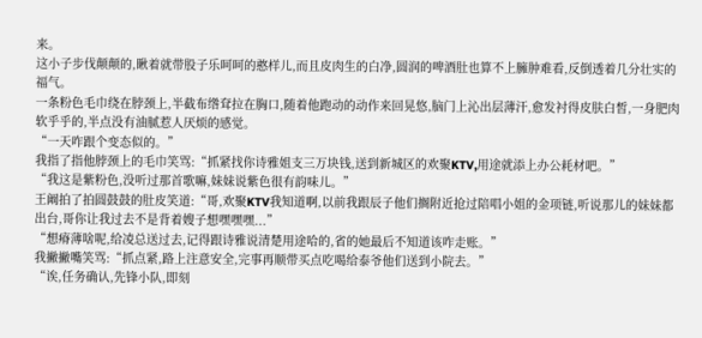来。
这小子步伐颠颠的,瞅着就带股子乐呵呵的憨样儿,而且皮肉生的白净,圆润的啤酒肚也算不上臃肿难看,反倒透着几分壮实的福气。
一条粉色毛巾绕在脖颈上,半截布绺耷拉在胸口,随着他跑动的动作来回晃悠,脑门上沁出层薄汗,愈发衬得皮肤白皙,一身肥肉软乎乎的,半点没有油腻惹人厌烦的感觉。
“一天咋跟个变态似的。”
我指了指他脖颈上的毛巾笑骂:“抓紧找你诗雅姐支三万块钱,送到新城区的欢聚KTV,用途就添上办公耗材吧。”
“我这是紫粉色,没听过那首歌嘛,妹妹说紫色很有韵味儿。”
王阚拍了拍圆鼓鼓的肚皮笑道:“哥,欢聚KTV我知道啊,以前我跟辰子他们搁附近抢过陪唱小姐的金项链,听说那儿的妹妹都出台,哥你让我过去不是背着嫂子想嘿嘿嘿...”
“想瘠薄啥呢,给凌总送过去,记得跟诗雅说清楚用途哈的,省的她最后不知道该咋走账。”
我撇撇嘴笑骂:“抓点紧,路上注意安全,完事再顺带买点吃喝给泰爷他们送到小院去。”
“诶,任务确认,先锋小队,即刻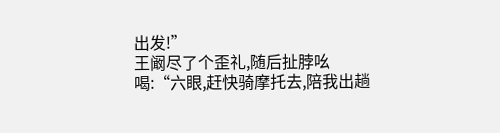出发!”
王阚尽了个歪礼,随后扯脖吆喝:“六眼,赶快骑摩托去,陪我出趟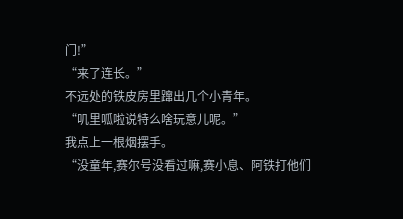门!”
“来了连长。”
不远处的铁皮房里蹿出几个小青年。
“叽里呱啦说特么啥玩意儿呢。”
我点上一根烟摆手。
“没童年,赛尔号没看过嘛,赛小息、阿铁打他们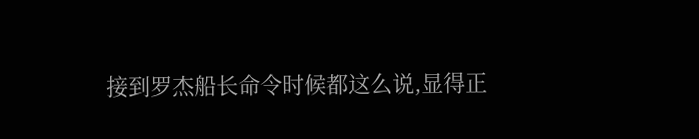接到罗杰船长命令时候都这么说,显得正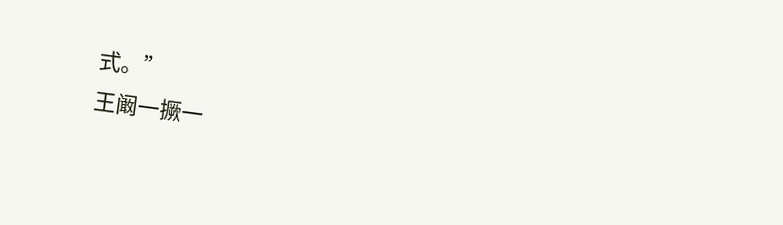式。”
王阚一撅一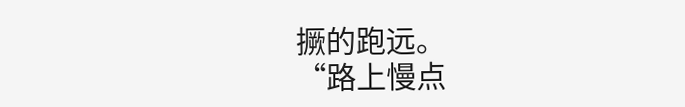撅的跑远。
“路上慢点